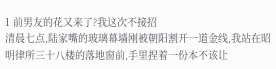1 前男友的花又来了?我这次不接招
清晨七点,陆家嘴的玻璃幕墙刚被朝阳割开一道金线,我站在昭明律所三十八楼的落地窗前,手里捏着一份本不该让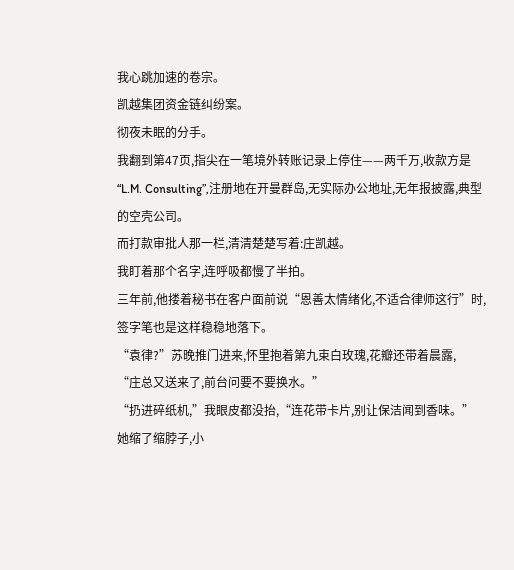我心跳加速的卷宗。
凯越集团资金链纠纷案。
彻夜未眠的分手。
我翻到第47页,指尖在一笔境外转账记录上停住——两千万,收款方是“L.M. Consulting”,注册地在开曼群岛,无实际办公地址,无年报披露,典型的空壳公司。
而打款审批人那一栏,清清楚楚写着:庄凯越。
我盯着那个名字,连呼吸都慢了半拍。
三年前,他搂着秘书在客户面前说“恩善太情绪化,不适合律师这行”时,签字笔也是这样稳稳地落下。
“袁律?”苏晚推门进来,怀里抱着第九束白玫瑰,花瓣还带着晨露,
“庄总又送来了,前台问要不要换水。”
“扔进碎纸机,”我眼皮都没抬,“连花带卡片,别让保洁闻到香味。”
她缩了缩脖子,小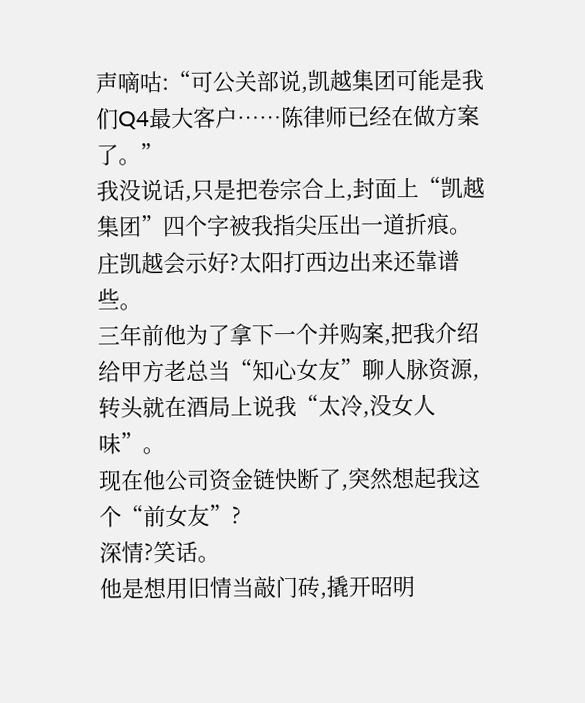声嘀咕:“可公关部说,凯越集团可能是我们Q4最大客户……陈律师已经在做方案了。”
我没说话,只是把卷宗合上,封面上“凯越集团”四个字被我指尖压出一道折痕。
庄凯越会示好?太阳打西边出来还靠谱些。
三年前他为了拿下一个并购案,把我介绍给甲方老总当“知心女友”聊人脉资源,转头就在酒局上说我“太冷,没女人味”。
现在他公司资金链快断了,突然想起我这个“前女友”?
深情?笑话。
他是想用旧情当敲门砖,撬开昭明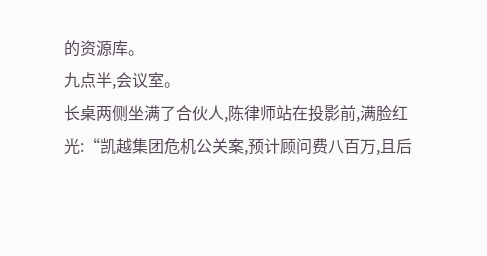的资源库。
九点半,会议室。
长桌两侧坐满了合伙人,陈律师站在投影前,满脸红光:“凯越集团危机公关案,预计顾问费八百万,且后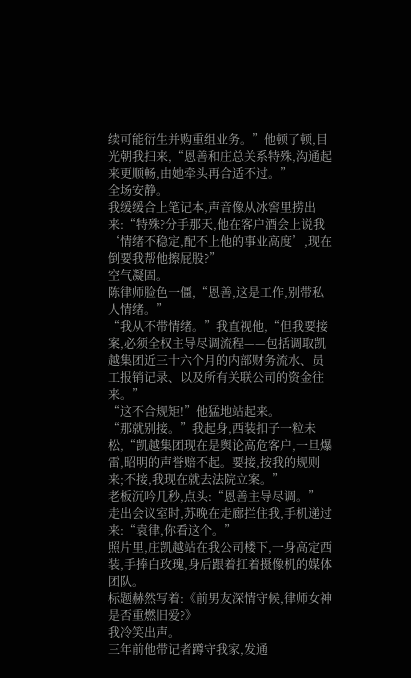续可能衍生并购重组业务。”他顿了顿,目光朝我扫来,“恩善和庄总关系特殊,沟通起来更顺畅,由她牵头再合适不过。”
全场安静。
我缓缓合上笔记本,声音像从冰窖里捞出来:“特殊?分手那天,他在客户酒会上说我‘情绪不稳定,配不上他的事业高度’,现在倒要我帮他擦屁股?”
空气凝固。
陈律师脸色一僵,“恩善,这是工作,别带私人情绪。”
“我从不带情绪。”我直视他,“但我要接案,必须全权主导尽调流程——包括调取凯越集团近三十六个月的内部财务流水、员工报销记录、以及所有关联公司的资金往来。”
“这不合规矩!”他猛地站起来。
“那就别接。”我起身,西装扣子一粒未松,“凯越集团现在是舆论高危客户,一旦爆雷,昭明的声誉赔不起。要接,按我的规则来;不接,我现在就去法院立案。”
老板沉吟几秒,点头:“恩善主导尽调。”
走出会议室时,苏晚在走廊拦住我,手机递过来:“袁律,你看这个。”
照片里,庄凯越站在我公司楼下,一身高定西装,手捧白玫瑰,身后跟着扛着摄像机的媒体团队。
标题赫然写着:《前男友深情守候,律师女神是否重燃旧爱?》
我冷笑出声。
三年前他带记者蹲守我家,发通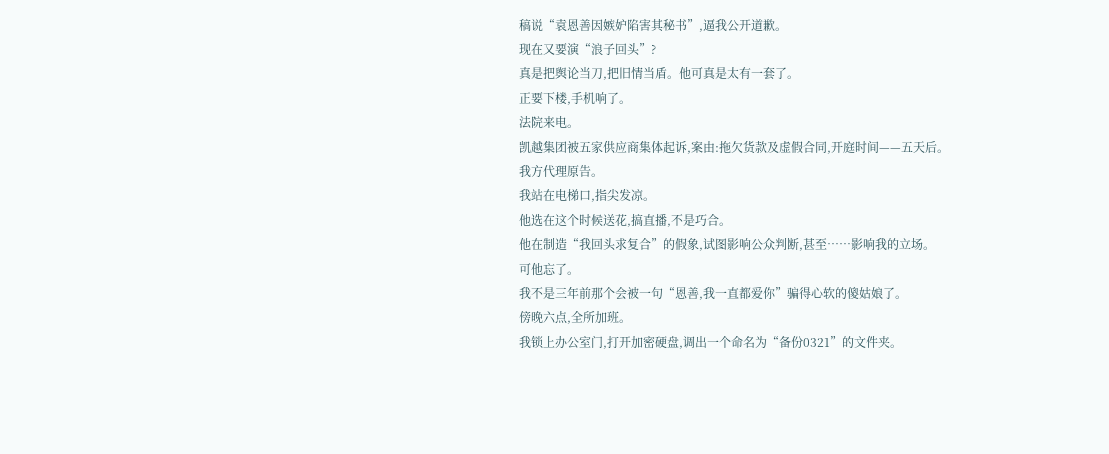稿说“袁恩善因嫉妒陷害其秘书”,逼我公开道歉。
现在又要演“浪子回头”?
真是把舆论当刀,把旧情当盾。他可真是太有一套了。
正要下楼,手机响了。
法院来电。
凯越集团被五家供应商集体起诉,案由:拖欠货款及虚假合同,开庭时间——五天后。
我方代理原告。
我站在电梯口,指尖发凉。
他选在这个时候送花,搞直播,不是巧合。
他在制造“我回头求复合”的假象,试图影响公众判断,甚至……影响我的立场。
可他忘了。
我不是三年前那个会被一句“恩善,我一直都爱你”骗得心软的傻姑娘了。
傍晚六点,全所加班。
我锁上办公室门,打开加密硬盘,调出一个命名为“备份0321”的文件夹。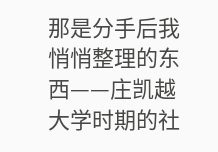那是分手后我悄悄整理的东西——庄凯越大学时期的社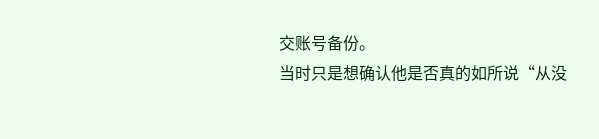交账号备份。
当时只是想确认他是否真的如所说“从没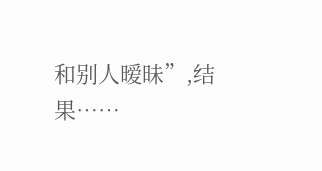和别人暧昧”,结果……